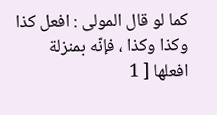كما لو قال المولى : افعل كذا وكذا وكذا ، فإنّه بمنزلة افعلها [ 1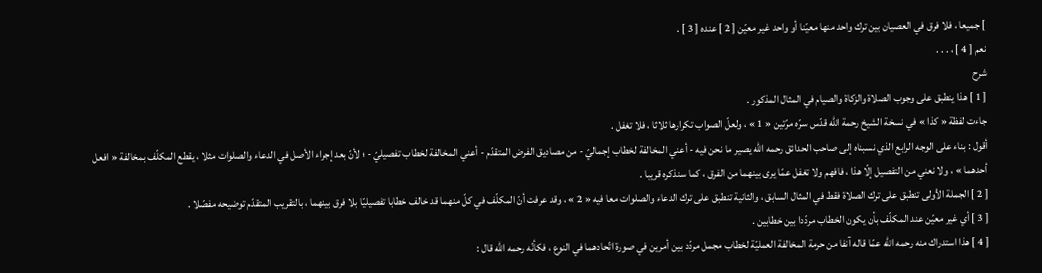] جميعا ، فلا فرق في العصيان بين ترك واحد منها معيّنا أو واحد غير معيّن [ 2 ] عنده [ 3 ] .
نعم [ 4 ] ، . . .
شرح
[ 1 ] هذا ينطبق على وجوب الصلاة والزكاة والصيام في المثال المذكور .
جاءت لفظة « كذا » في نسخة الشيخ رحمة اللّه قدّس سرّه مرّتين « 1 » ، ولعلّ الصواب تكرارها ثلاثا ، فلا تغفل .
أقول : بناء على الوجه الرابع الذي نسبناه إلى صاحب الحدائق رحمه اللّه يصير ما نحن فيه - أعني المخالفة لخطاب إجماليّ - من مصاديق الفرض المتقدّم - أعني المخالفة لخطاب تفصيليّ - ؛ لأنّ بعد إجراء الأصل في الدعاء والصلوات مثلا ، يقطع المكلّف بمخالفة « افعل أحدهما » ، ولا نعني من التفصيل إلّا هذا ، فافهم ولا تغفل عمّا يرى بينهما من الفرق ، كما سنذكره قريبا .
[ 2 ] الجملة الأولى تنطبق على ترك الصلاة فقط في المثال السابق ، والثانية تنطبق على ترك الدعاء والصلوات معا فيه « 2 » ، وقد عرفت أنّ المكلّف في كلّ منهما قد خالف خطابا تفصيليّا بلا فرق بينهما ، بالتقريب المتقدّم توضيحه مفصّلا .
[ 3 ] أي غير معيّن عند المكلّف بأن يكون الخطاب مردّدا بين خطابين .
[ 4 ] هذا استدراك منه رحمه اللّه عمّا قاله آنفا من حرمة المخالفة العمليّة لخطاب مجمل مردّد بين أمرين في صورة اتّحادهما في النوع ، فكأنّه رحمه اللّه قال :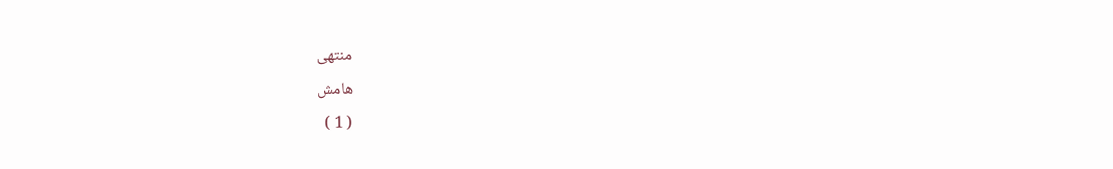منتهى
هامش
( 1 )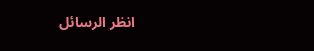انظر الرسائل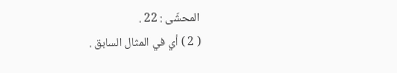المحشّى : 22 .
( 2 ) أي في المثال السابق .